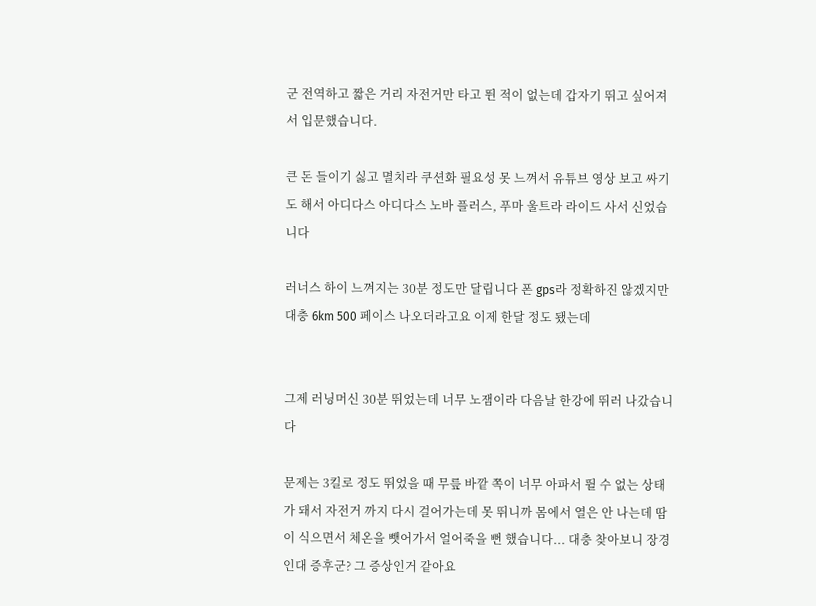군 전역하고 짧은 거리 자전거만 타고 뛴 적이 없는데 갑자기 뛰고 싶어져서 입문했습니다.

큰 돈 들이기 싫고 멸치라 쿠션화 필요성 못 느껴서 유튜브 영상 보고 싸기도 해서 아디다스 아디다스 노바 플러스, 푸마 울트라 라이드 사서 신었습니다

러너스 하이 느껴지는 30분 정도만 달립니다 폰 gps라 정확하진 않겠지만 대충 6km 500 페이스 나오더라고요 이제 한달 정도 됐는데


그제 러닝머신 30분 뛰었는데 너무 노잼이라 다음날 한강에 뛰러 나갔습니다

문제는 3킬로 정도 뛰었을 때 무릎 바깥 쪽이 너무 아파서 뛸 수 없는 상태가 돼서 자전거 까지 다시 걸어가는데 못 뛰니까 몸에서 열은 안 나는데 땀이 식으면서 체온을 뺏어가서 얼어죽을 뻔 했습니다... 대충 찾아보니 장경인대 증후군? 그 증상인거 같아요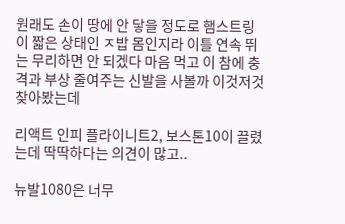원래도 손이 땅에 안 닿을 정도로 햄스트링이 짧은 상태인 ㅈ밥 몸인지라 이틀 연속 뛰는 무리하면 안 되겠다 마음 먹고 이 참에 충격과 부상 줄여주는 신발을 사볼까 이것저것 찾아봤는데

리액트 인피 플라이니트2, 보스톤10이 끌렸는데 딱딱하다는 의견이 많고..

뉴발1080은 너무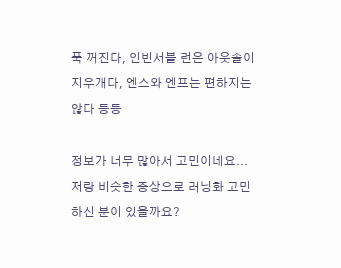푹 꺼진다, 인빈서블 런은 아웃솔이 지우개다, 엔스와 엔프는 편하지는 않다 등등

정보가 너무 많아서 고민이네요... 저랑 비슷한 증상으로 러닝화 고민하신 분이 있을까요?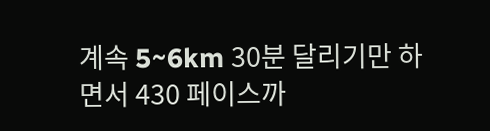계속 5~6km 30분 달리기만 하면서 430 페이스까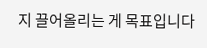지 끌어올리는 게 목표입니다